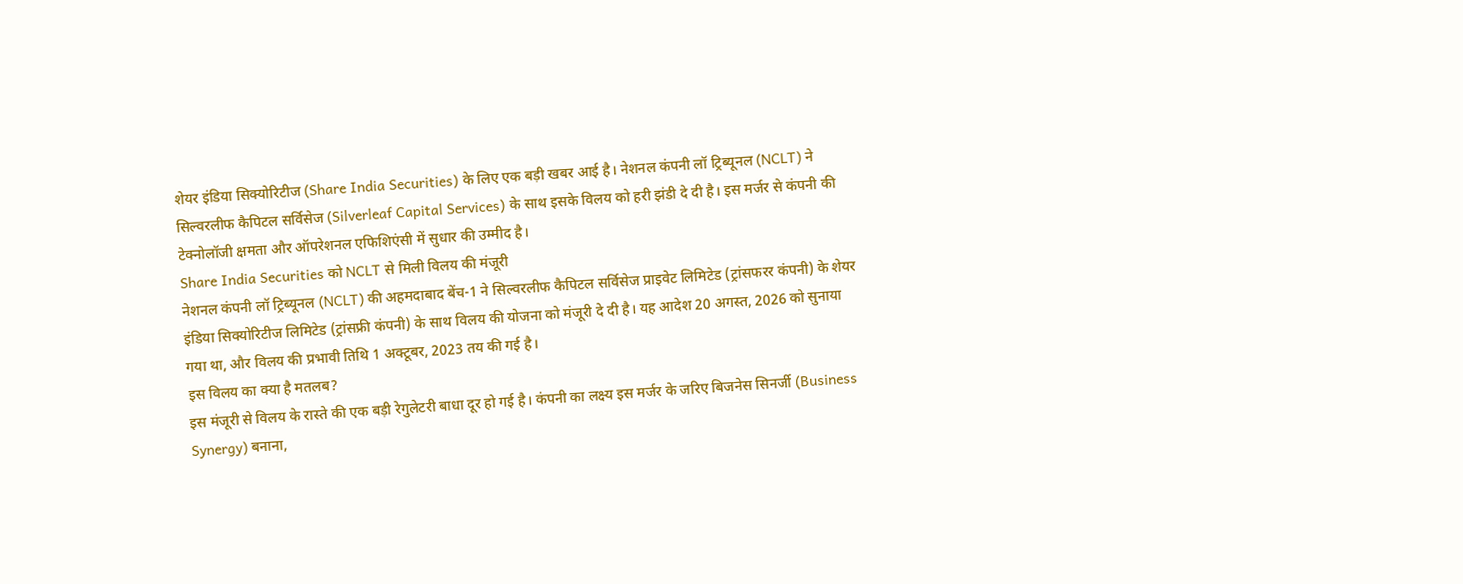शेयर इंडिया सिक्योरिटीज (Share India Securities) के लिए एक बड़ी खबर आई है। नेशनल कंपनी लॉ ट्रिब्यूनल (NCLT) ने सिल्वरलीफ कैपिटल सर्विसेज (Silverleaf Capital Services) के साथ इसके विलय को हरी झंडी दे दी है। इस मर्जर से कंपनी की टेक्नोलॉजी क्षमता और ऑपरेशनल एफिशिएंसी में सुधार की उम्मीद है।
Share India Securities को NCLT से मिली विलय की मंजूरी
नेशनल कंपनी लॉ ट्रिब्यूनल (NCLT) की अहमदाबाद बेंच-1 ने सिल्वरलीफ कैपिटल सर्विसेज प्राइवेट लिमिटेड (ट्रांसफरर कंपनी) के शेयर इंडिया सिक्योरिटीज लिमिटेड (ट्रांसफ्री कंपनी) के साथ विलय की योजना को मंजूरी दे दी है। यह आदेश 20 अगस्त, 2026 को सुनाया गया था, और विलय की प्रभावी तिथि 1 अक्टूबर, 2023 तय की गई है।
इस विलय का क्या है मतलब?
इस मंजूरी से विलय के रास्ते की एक बड़ी रेगुलेटरी बाधा दूर हो गई है। कंपनी का लक्ष्य इस मर्जर के जरिए बिजनेस सिनर्जी (Business Synergy) बनाना,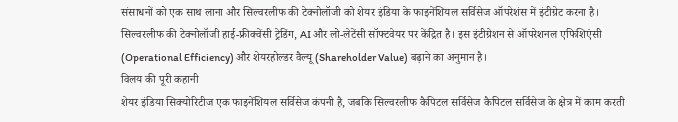संसाधनों को एक साथ लाना और सिल्वरलीफ की टेक्नोलॉजी को शेयर इंडिया के फाइनेंशियल सर्विसेज ऑपरेशंस में इंटीग्रेट करना है। सिल्वरलीफ की टेक्नोलॉजी हाई-फ्रीक्वेंसी ट्रेडिंग, AI और लो-लेटेंसी सॉफ्टवेयर पर केंद्रित है। इस इंटीग्रेशन से ऑपरेशनल एफिशिएंसी (Operational Efficiency) और शेयरहोल्डर वैल्यू (Shareholder Value) बढ़ाने का अनुमान है।
विलय की पूरी कहानी
शेयर इंडिया सिक्योरिटीज एक फाइनेंशियल सर्विसेज कंपनी है, जबकि सिल्वरलीफ कैपिटल सर्विसेज कैपिटल सर्विसेज के क्षेत्र में काम करती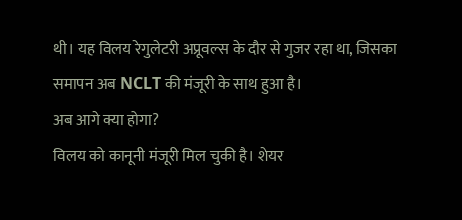थी। यह विलय रेगुलेटरी अप्रूवल्स के दौर से गुजर रहा था, जिसका समापन अब NCLT की मंजूरी के साथ हुआ है।
अब आगे क्या होगा?
विलय को कानूनी मंजूरी मिल चुकी है। शेयर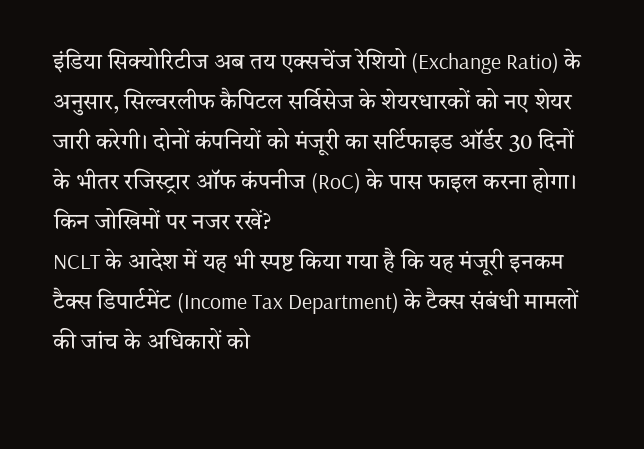इंडिया सिक्योरिटीज अब तय एक्सचेंज रेशियो (Exchange Ratio) के अनुसार, सिल्वरलीफ कैपिटल सर्विसेज के शेयरधारकों को नए शेयर जारी करेगी। दोनों कंपनियों को मंजूरी का सर्टिफाइड ऑर्डर 30 दिनों के भीतर रजिस्ट्रार ऑफ कंपनीज (RoC) के पास फाइल करना होगा।
किन जोखिमों पर नजर रखें?
NCLT के आदेश में यह भी स्पष्ट किया गया है कि यह मंजूरी इनकम टैक्स डिपार्टमेंट (Income Tax Department) के टैक्स संबंधी मामलों की जांच के अधिकारों को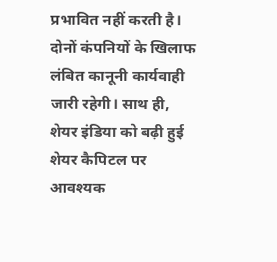प्रभावित नहीं करती है। दोनों कंपनियों के खिलाफ लंबित कानूनी कार्यवाही जारी रहेगी। साथ ही, शेयर इंडिया को बढ़ी हुई शेयर कैपिटल पर आवश्यक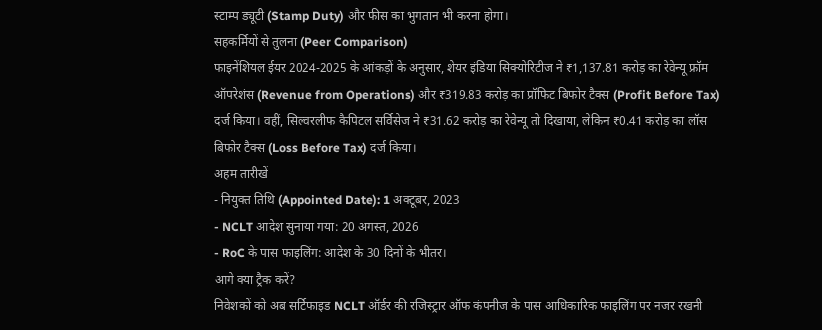स्टाम्प ड्यूटी (Stamp Duty) और फीस का भुगतान भी करना होगा।
सहकर्मियों से तुलना (Peer Comparison)
फाइनेंशियल ईयर 2024-2025 के आंकड़ों के अनुसार, शेयर इंडिया सिक्योरिटीज ने ₹1,137.81 करोड़ का रेवेन्यू फ्रॉम ऑपरेशंस (Revenue from Operations) और ₹319.83 करोड़ का प्रॉफिट बिफोर टैक्स (Profit Before Tax) दर्ज किया। वहीं, सिल्वरलीफ कैपिटल सर्विसेज ने ₹31.62 करोड़ का रेवेन्यू तो दिखाया, लेकिन ₹0.41 करोड़ का लॉस बिफोर टैक्स (Loss Before Tax) दर्ज किया।
अहम तारीखें
- नियुक्त तिथि (Appointed Date): 1 अक्टूबर, 2023
- NCLT आदेश सुनाया गया: 20 अगस्त, 2026
- RoC के पास फाइलिंग: आदेश के 30 दिनों के भीतर।
आगे क्या ट्रैक करें?
निवेशकों को अब सर्टिफाइड NCLT ऑर्डर की रजिस्ट्रार ऑफ कंपनीज के पास आधिकारिक फाइलिंग पर नजर रखनी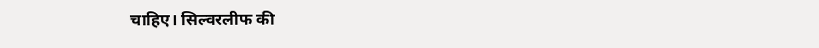चाहिए। सिल्वरलीफ की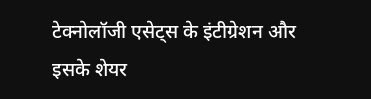टेक्नोलॉजी एसेट्स के इंटीग्रेशन और इसके शेयर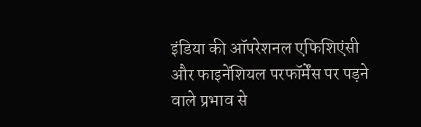इंडिया की ऑपरेशनल एफिशिएंसी और फाइनेंशियल परफॉर्मेंस पर पड़ने वाले प्रभाव से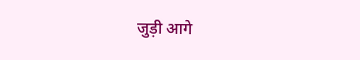जुड़ी आगे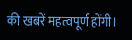की खबरें महत्वपूर्ण होंगी।